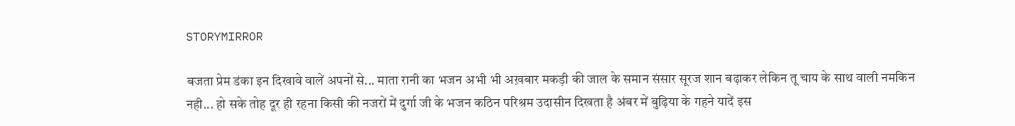STORYMIRROR

बजता प्रेम डंका इन दिखावे वालें अपनों से... माता रानी का भजन अभी भी अख़बार मकड़ी की जाल के समान संसार सूरज शान बढ़ाकर लेकिन तू चाय के साथ वाली नमकिन नही... हो सके तोह दूर ही रहना किसी की नजरों में दुर्गा जी के भजन कठिन परिश्रम उदासीन दिखता है अंबर में बुढ़िया के गहने यादें इस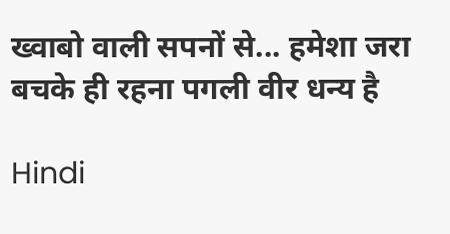ख्वाबो वाली सपनों से... हमेशा जरा बचके ही रहना पगली वीर धन्य है

Hindi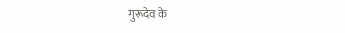गुरूदेव के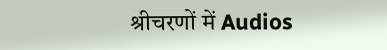श्रीचरणों में Audios